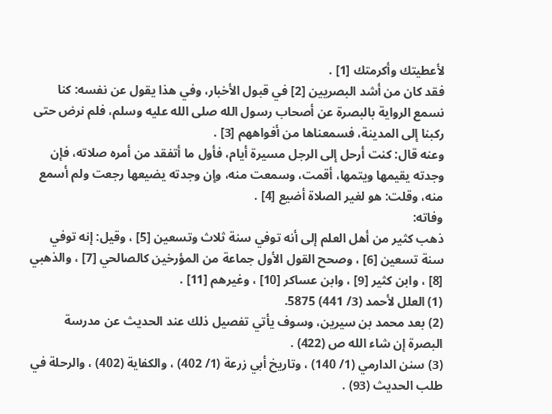لأعطيتك وأكرمتك [1] .
فقد كان من أشد البصريين [2] في قبول الأخبار، وفي هذا يقول عن نفسه: كنا نسمع الرواية بالبصرة عن أصحاب رسول الله صلى الله عليه وسلم، فلم نرض حتى ركبنا إلى المدينة، فسمعناها من أفواههم [3] .
وعنه قال: كنت أرحل إلى الرجل مسيرة أيام، فأول ما أتفقد من أمره صلاته، فإن وجدته يقيمها ويتمها، أقمت، وسمعت منه، وإن وجدته يضيعها رجعت ولم أسمع منه، وقلت: هو لغير الصلاة أضيع [4] .
وفاته:
ذهب كثير من أهل العلم إلى أنه توفي سنة ثلاث وتسعين [5] ، وقيل: إنه توفي سنة تسعين [6] ، وصحح القول الأول جماعة من المؤرخين كالصالحي [7] ، والذهبي [8] ، وابن كثير [9] ، وابن عساكر [10] ، وغيرهم [11] .
(1) العلل لأحمد (3/ 441) 5875.
(2) بعد محمد بن سيرين، وسوف يأتي تفصيل ذلك عند الحديث عن مدرسة البصرة إن شاء الله ص (422) .
(3) سنن الدارمي (1/ 140) ، وتاريخ أبي زرعة (1/ 402) ، والكفاية (402) ، والرحلة في طلب الحديث (93) .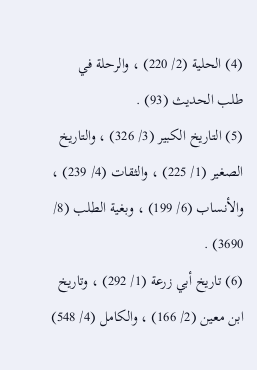(4) الحلية (2/ 220) ، والرحلة في طلب الحديث (93) .
(5) التاريخ الكبير (3/ 326) ، والتاريخ الصغير (1/ 225) ، والثقات (4/ 239) ، والأنساب (6/ 199) ، وبغية الطلب (8/ 3690) .
(6) تاريخ أبي زرعة (1/ 292) ، وتاريخ ابن معين (2/ 166) ، والكامل (4/ 548)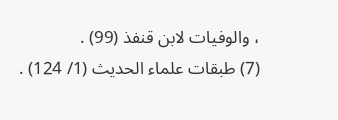، والوفيات لابن قنفذ (99) .
(7) طبقات علماء الحديث (1/ 124) .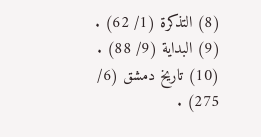(8) التذكرة (1/ 62) .
(9) البداية (9/ 88) .
(10) تاريخ دمشق (6/ 275) .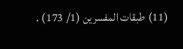(11) طبقات المفسرين (1/ 173) .